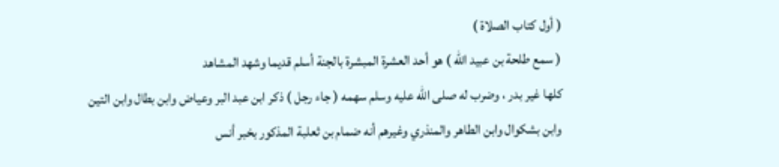( أول كتاب الصلاة )
( سمع طلحة بن عبيد الله ) هو أحد العشرة المبشرة بالجنة أسلم قديما وشهد المشاهد
كلها غير بدر ، وضرب له صلى الله عليه وسلم سهمه ( جاء رجل ) ذكر ابن عبد البر وعياض وابن بطال وابن التين
وابن بشكوال وابن الطاهر والمنذري وغيرهم أنه ضمام بن ثعلبة المذكور بخبر أنس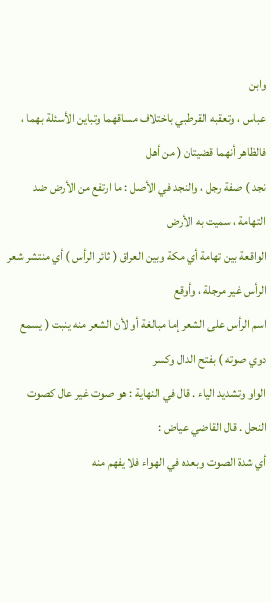وابن
عباس ، وتعقبه القرطبي باختلاف مساقهما وتباين الأسئلة بهما ، فالظاهر أنهما قضيتان ( من أهل
نجد ) صفة رجل ، والنجد في الأصل : ما ارتفع من الأرض ضد التهامة ، سميت به الأرض
الواقعة بين تهامة أي مكة وبين العراق ( ثائر الرأس ) أي منتشر شعر الرأس غير مرجلة ، وأوقع
اسم الرأس على الشعر إما مبالغة أو لأن الشعر منه ينبت ( يسمع دوي صوته ) بفتح الدال وكسر
الواو وتشديد الياء . قال في النهاية : هو صوت غير عال كصوت النحل . قال القاضي عياض :
أي شدة الصوت وبعده في الهواء فلا يفهم منه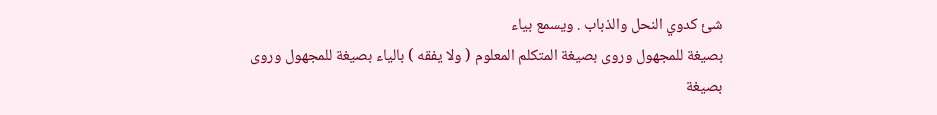شئ كدوي النحل والذباب . ويسمع بياء
بصيغة للمجهول وروى بصيغة المتكلم المعلوم ( ولا يفقه ) بالياء بصيغة للمجهول وروى
بصيغة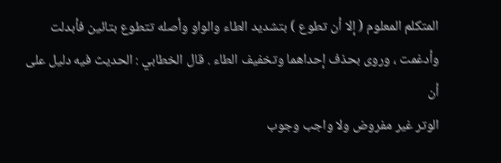المتكلم المعلوم ( إلا أن تطوع ) بتشديد الطاء والواو وأصله تتطوع بتائين فأبدلت
وأدغمت ، وروى بحذف إحداهما وتخفيف الطاء . قال الخطابي : الحديث فيه دليل على أن
الوتر غير مفروض ولا واجب وجوب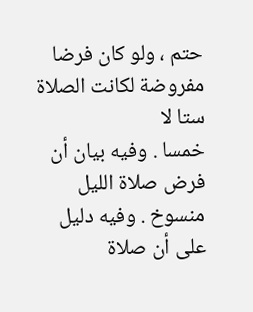حتم ، ولو كان فرضا مفروضة لكانت الصلاة ستا لا
خمسا . وفيه بيان أن فرض صلاة الليل منسوخ . وفيه دليل على أن صلاة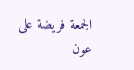الجمعة فريضة على
عون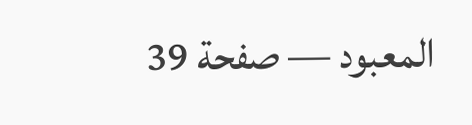المعبود — صفحة 39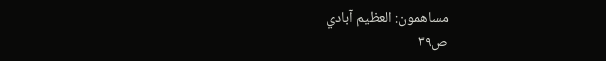مساهمون: العظيم آبادي
ص٣٩